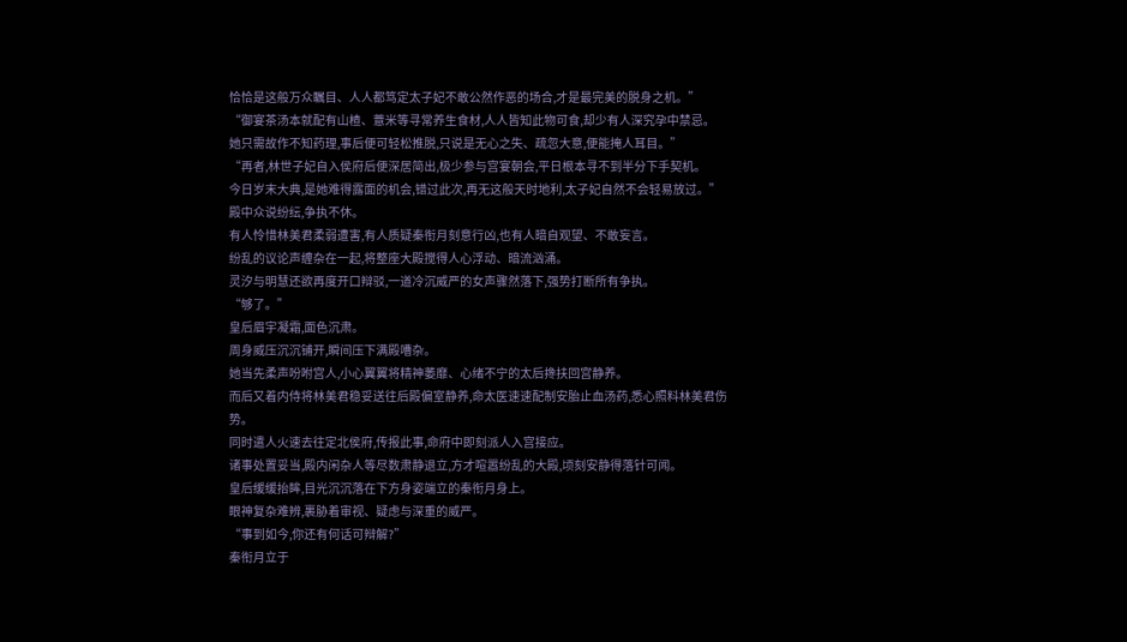恰恰是这般万众瞩目、人人都笃定太子妃不敢公然作恶的场合,才是最完美的脱身之机。”
“御宴茶汤本就配有山楂、薏米等寻常养生食材,人人皆知此物可食,却少有人深究孕中禁忌。
她只需故作不知药理,事后便可轻松推脱,只说是无心之失、疏忽大意,便能掩人耳目。”
“再者,林世子妃自入侯府后便深居简出,极少参与宫宴朝会,平日根本寻不到半分下手契机。
今日岁末大典,是她难得露面的机会,错过此次,再无这般天时地利,太子妃自然不会轻易放过。”
殿中众说纷纭,争执不休。
有人怜惜林美君柔弱遭害,有人质疑秦衔月刻意行凶,也有人暗自观望、不敢妄言。
纷乱的议论声缠杂在一起,将整座大殿搅得人心浮动、暗流汹涌。
灵汐与明慧还欲再度开口辩驳,一道冷沉威严的女声骤然落下,强势打断所有争执。
“够了。”
皇后眉宇凝霜,面色沉肃。
周身威压沉沉铺开,瞬间压下满殿嘈杂。
她当先柔声吩咐宫人,小心翼翼将精神萎靡、心绪不宁的太后搀扶回宫静养。
而后又着内侍将林美君稳妥送往后殿偏室静养,命太医速速配制安胎止血汤药,悉心照料林美君伤势。
同时遣人火速去往定北侯府,传报此事,命府中即刻派人入宫接应。
诸事处置妥当,殿内闲杂人等尽数肃静退立,方才喧嚣纷乱的大殿,顷刻安静得落针可闻。
皇后缓缓抬眸,目光沉沉落在下方身姿端立的秦衔月身上。
眼神复杂难辨,裹胁着审视、疑虑与深重的威严。
“事到如今,你还有何话可辩解?”
秦衔月立于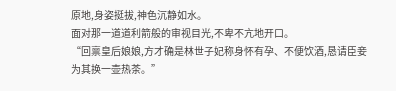原地,身姿挺拔,神色沉静如水。
面对那一道道利箭般的审视目光,不卑不亢地开口。
“回禀皇后娘娘,方才确是林世子妃称身怀有孕、不便饮酒,恳请臣妾为其换一壶热茶。”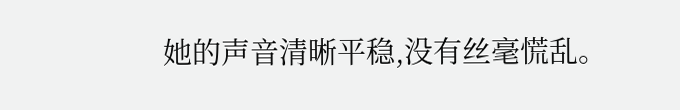她的声音清晰平稳,没有丝毫慌乱。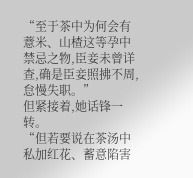“至于茶中为何会有薏米、山楂这等孕中禁忌之物,臣妾未曾详查,确是臣妾照拂不周,怠慢失职。”
但紧接着,她话锋一转。
“但若要说在茶汤中私加红花、蓄意陷害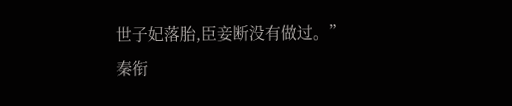世子妃落胎,臣妾断没有做过。”
秦衔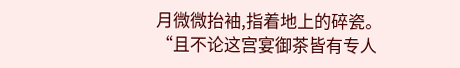月微微抬袖,指着地上的碎瓷。
“且不论这宫宴御茶皆有专人